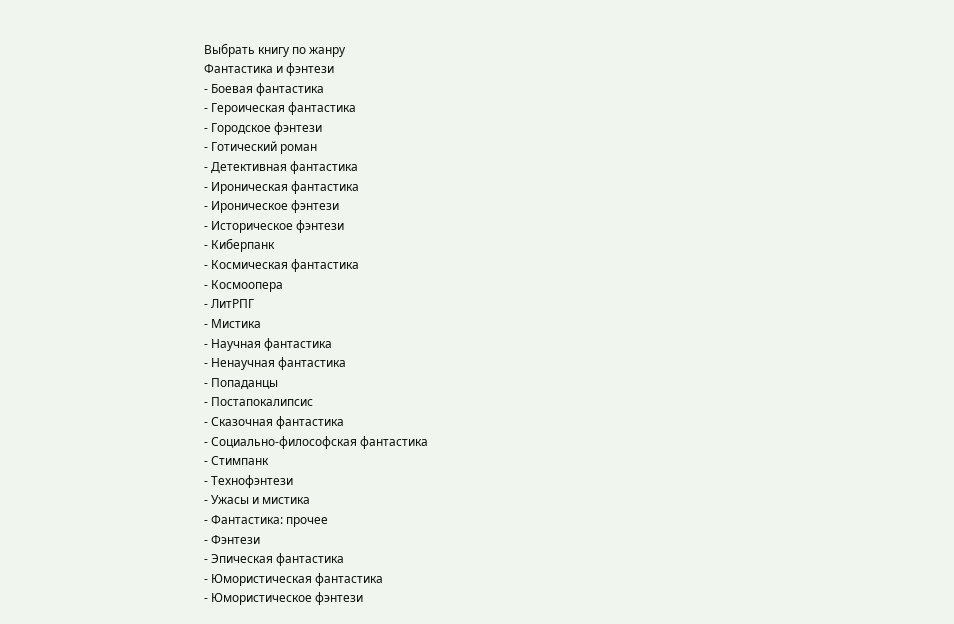Выбрать книгу по жанру
Фантастика и фэнтези
- Боевая фантастика
- Героическая фантастика
- Городское фэнтези
- Готический роман
- Детективная фантастика
- Ироническая фантастика
- Ироническое фэнтези
- Историческое фэнтези
- Киберпанк
- Космическая фантастика
- Космоопера
- ЛитРПГ
- Мистика
- Научная фантастика
- Ненаучная фантастика
- Попаданцы
- Постапокалипсис
- Сказочная фантастика
- Социально-философская фантастика
- Стимпанк
- Технофэнтези
- Ужасы и мистика
- Фантастика: прочее
- Фэнтези
- Эпическая фантастика
- Юмористическая фантастика
- Юмористическое фэнтези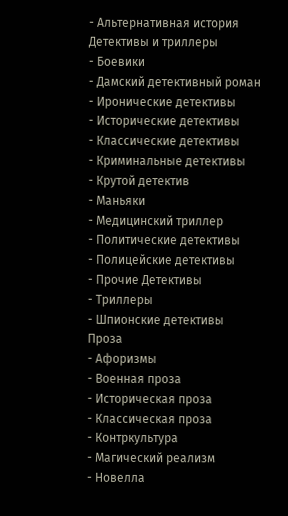- Альтернативная история
Детективы и триллеры
- Боевики
- Дамский детективный роман
- Иронические детективы
- Исторические детективы
- Классические детективы
- Криминальные детективы
- Крутой детектив
- Маньяки
- Медицинский триллер
- Политические детективы
- Полицейские детективы
- Прочие Детективы
- Триллеры
- Шпионские детективы
Проза
- Афоризмы
- Военная проза
- Историческая проза
- Классическая проза
- Контркультура
- Магический реализм
- Новелла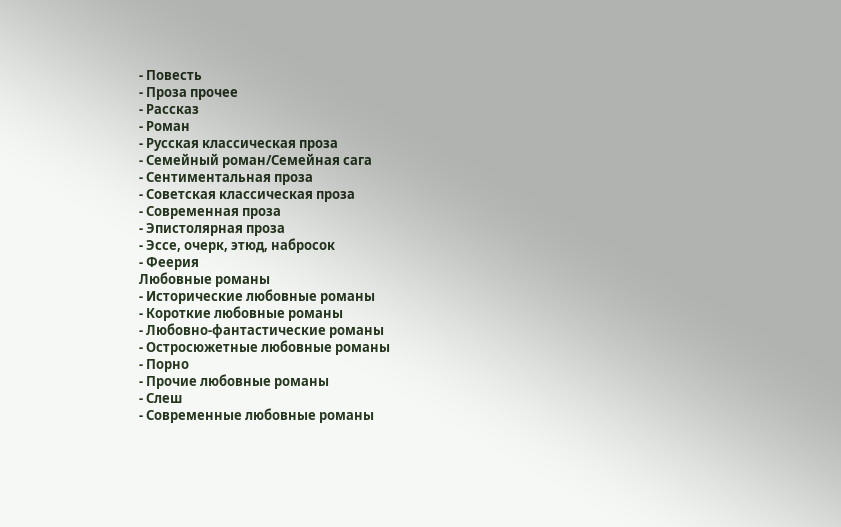- Повесть
- Проза прочее
- Рассказ
- Роман
- Русская классическая проза
- Семейный роман/Семейная сага
- Сентиментальная проза
- Советская классическая проза
- Современная проза
- Эпистолярная проза
- Эссе, очерк, этюд, набросок
- Феерия
Любовные романы
- Исторические любовные романы
- Короткие любовные романы
- Любовно-фантастические романы
- Остросюжетные любовные романы
- Порно
- Прочие любовные романы
- Слеш
- Современные любовные романы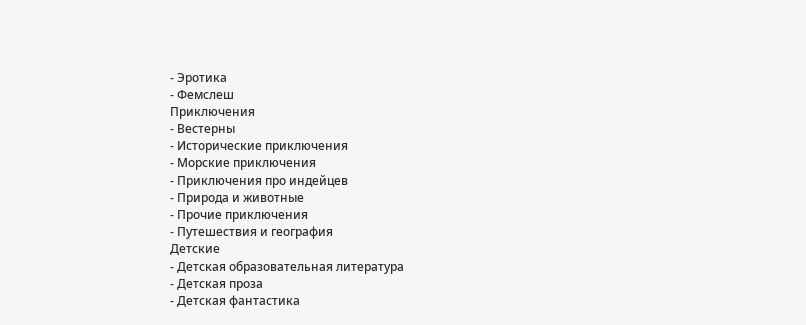- Эротика
- Фемслеш
Приключения
- Вестерны
- Исторические приключения
- Морские приключения
- Приключения про индейцев
- Природа и животные
- Прочие приключения
- Путешествия и география
Детские
- Детская образовательная литература
- Детская проза
- Детская фантастика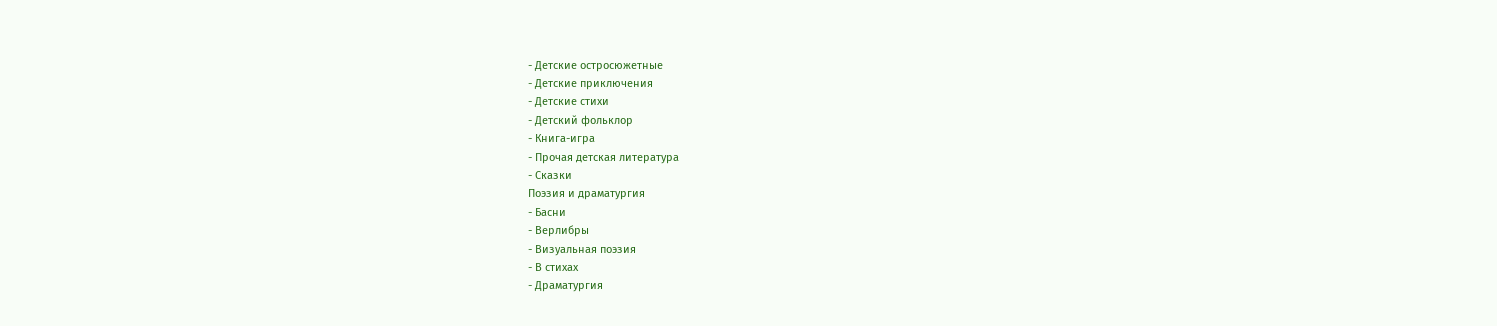- Детские остросюжетные
- Детские приключения
- Детские стихи
- Детский фольклор
- Книга-игра
- Прочая детская литература
- Сказки
Поэзия и драматургия
- Басни
- Верлибры
- Визуальная поэзия
- В стихах
- Драматургия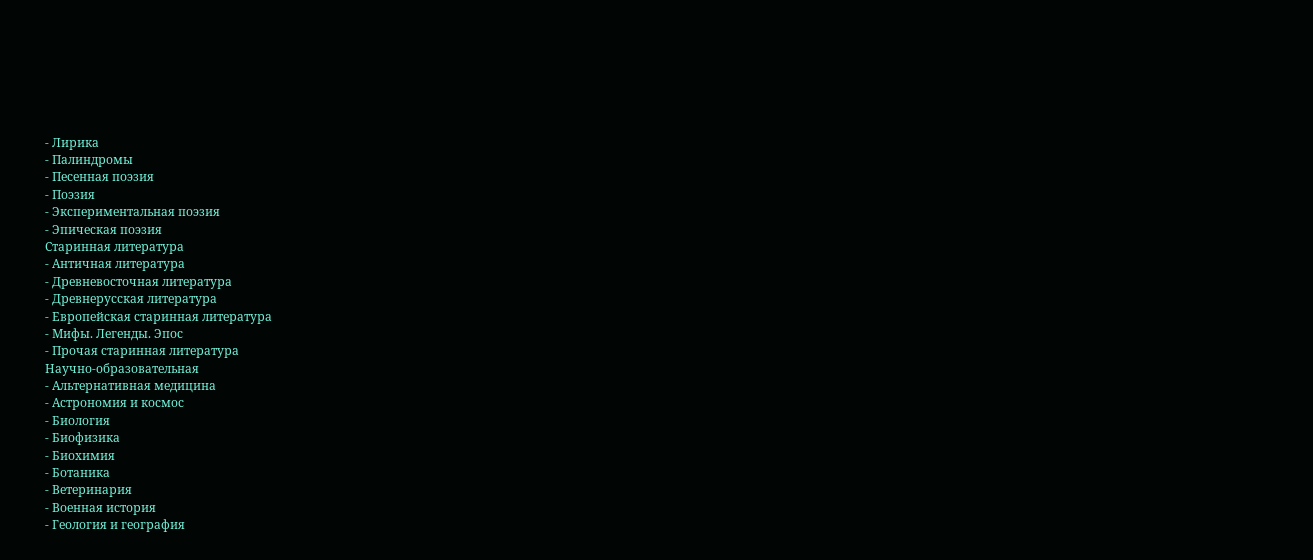- Лирика
- Палиндромы
- Песенная поэзия
- Поэзия
- Экспериментальная поэзия
- Эпическая поэзия
Старинная литература
- Античная литература
- Древневосточная литература
- Древнерусская литература
- Европейская старинная литература
- Мифы. Легенды. Эпос
- Прочая старинная литература
Научно-образовательная
- Альтернативная медицина
- Астрономия и космос
- Биология
- Биофизика
- Биохимия
- Ботаника
- Ветеринария
- Военная история
- Геология и география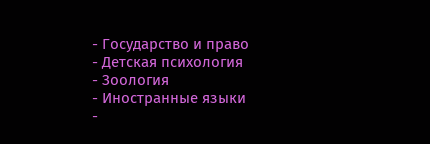- Государство и право
- Детская психология
- Зоология
- Иностранные языки
-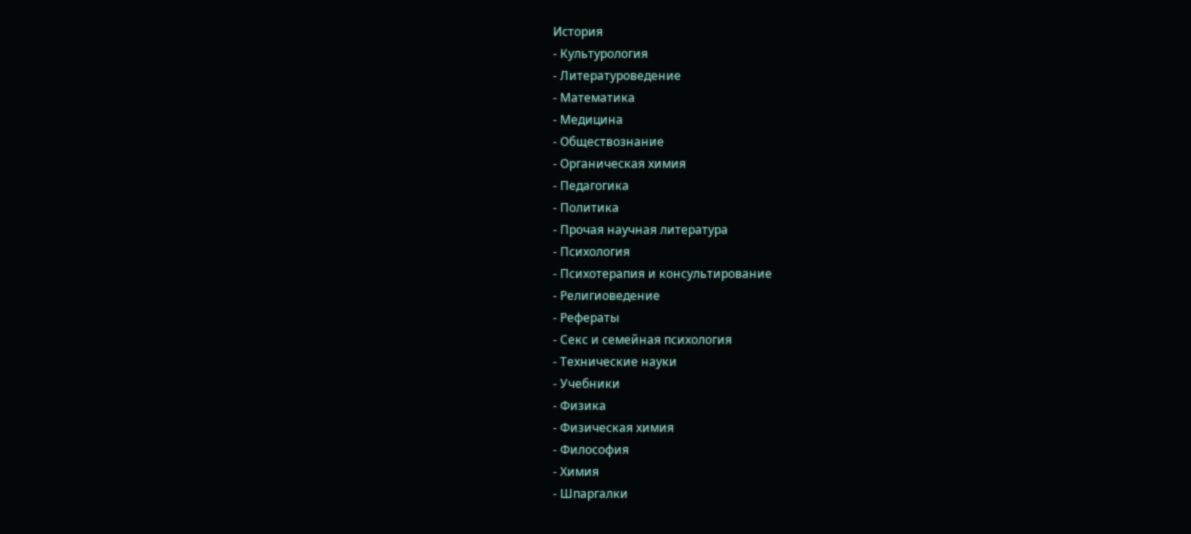История
- Культурология
- Литературоведение
- Математика
- Медицина
- Обществознание
- Органическая химия
- Педагогика
- Политика
- Прочая научная литература
- Психология
- Психотерапия и консультирование
- Религиоведение
- Рефераты
- Секс и семейная психология
- Технические науки
- Учебники
- Физика
- Физическая химия
- Философия
- Химия
- Шпаргалки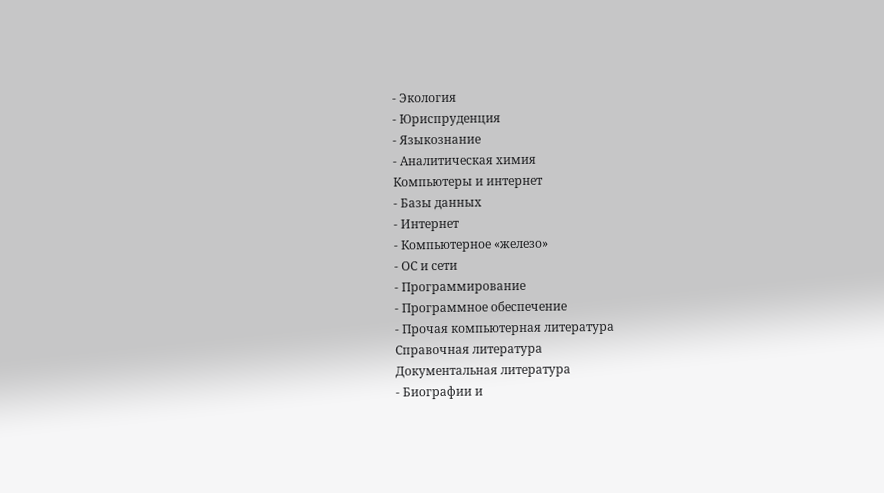- Экология
- Юриспруденция
- Языкознание
- Аналитическая химия
Компьютеры и интернет
- Базы данных
- Интернет
- Компьютерное «железо»
- ОС и сети
- Программирование
- Программное обеспечение
- Прочая компьютерная литература
Справочная литература
Документальная литература
- Биографии и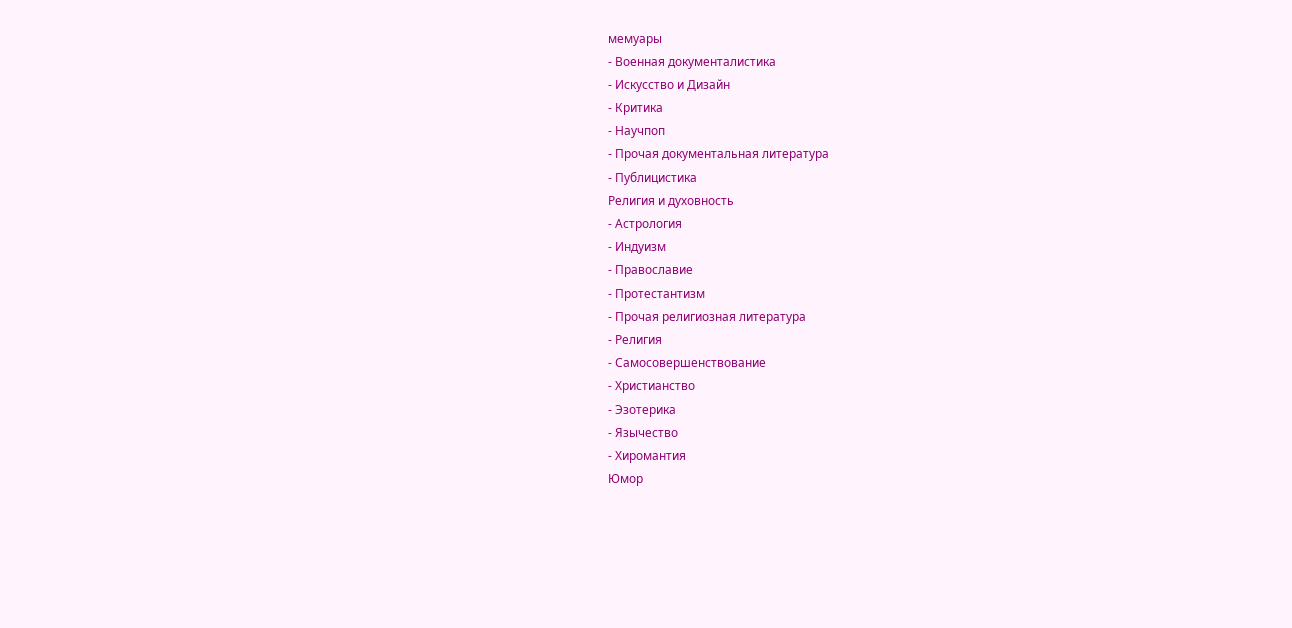мемуары
- Военная документалистика
- Искусство и Дизайн
- Критика
- Научпоп
- Прочая документальная литература
- Публицистика
Религия и духовность
- Астрология
- Индуизм
- Православие
- Протестантизм
- Прочая религиозная литература
- Религия
- Самосовершенствование
- Христианство
- Эзотерика
- Язычество
- Хиромантия
Юмор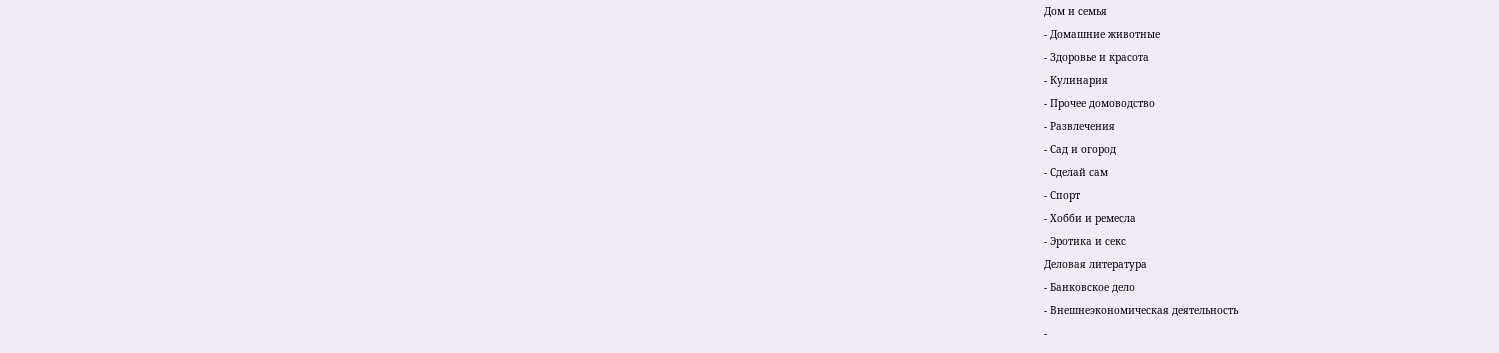Дом и семья
- Домашние животные
- Здоровье и красота
- Кулинария
- Прочее домоводство
- Развлечения
- Сад и огород
- Сделай сам
- Спорт
- Хобби и ремесла
- Эротика и секс
Деловая литература
- Банковское дело
- Внешнеэкономическая деятельность
-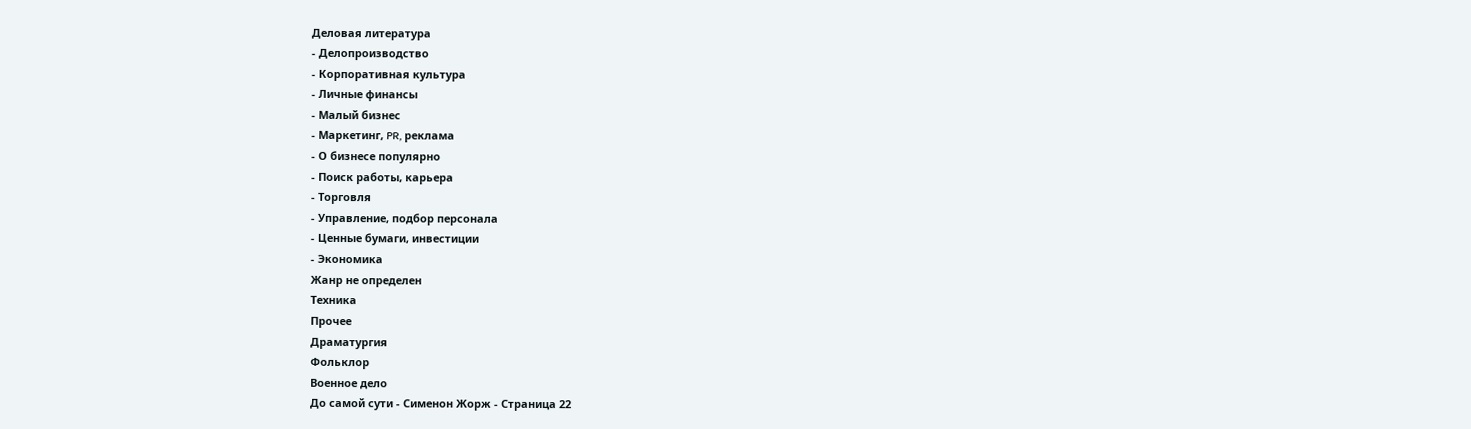Деловая литература
- Делопроизводство
- Корпоративная культура
- Личные финансы
- Малый бизнес
- Маркетинг, PR, реклама
- О бизнесе популярно
- Поиск работы, карьера
- Торговля
- Управление, подбор персонала
- Ценные бумаги, инвестиции
- Экономика
Жанр не определен
Техника
Прочее
Драматургия
Фольклор
Военное дело
До самой сути - Сименон Жорж - Страница 22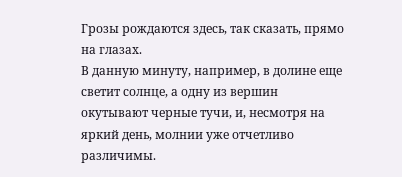Грозы рождаются здесь, так сказать, прямо на глазах.
В данную минуту, например, в долине еще светит солнце, а одну из вершин окутывают черные тучи, и, несмотря на яркий день, молнии уже отчетливо различимы.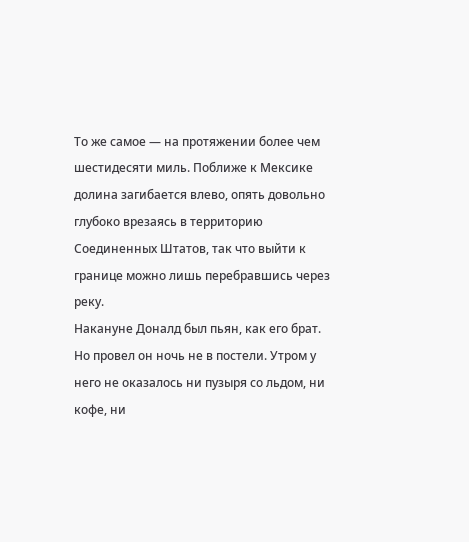То же самое — на протяжении более чем шестидесяти миль. Поближе к Мексике долина загибается влево, опять довольно глубоко врезаясь в территорию Соединенных Штатов, так что выйти к границе можно лишь перебравшись через реку.
Накануне Доналд был пьян, как его брат. Но провел он ночь не в постели. Утром у него не оказалось ни пузыря со льдом, ни кофе, ни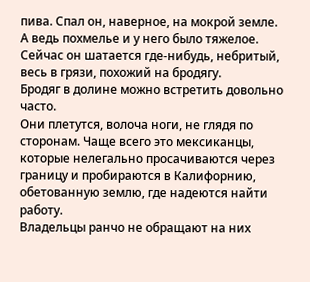пива. Спал он, наверное, на мокрой земле. А ведь похмелье и у него было тяжелое.
Сейчас он шатается где-нибудь, небритый, весь в грязи, похожий на бродягу.
Бродяг в долине можно встретить довольно часто.
Они плетутся, волоча ноги, не глядя по сторонам. Чаще всего это мексиканцы, которые нелегально просачиваются через границу и пробираются в Калифорнию, обетованную землю, где надеются найти работу.
Владельцы ранчо не обращают на них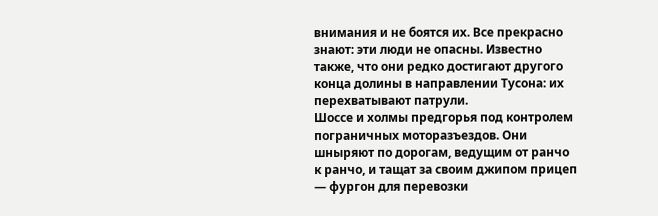внимания и не боятся их. Все прекрасно знают: эти люди не опасны. Известно также, что они редко достигают другого конца долины в направлении Тусона: их перехватывают патрули.
Шоссе и холмы предгорья под контролем пограничных моторазъездов. Они шныряют по дорогам, ведущим от ранчо к ранчо, и тащат за своим джипом прицеп — фургон для перевозки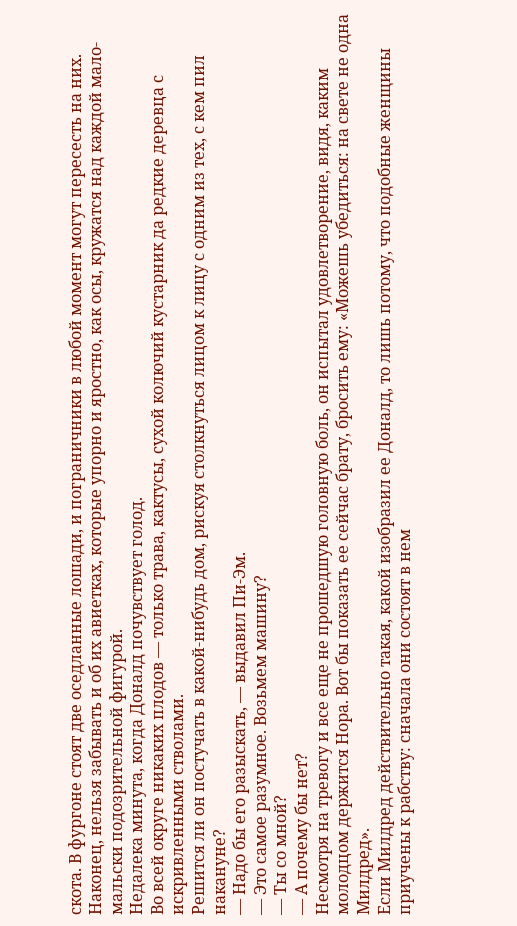скота. В фургоне стоят две оседланные лошади, и пограничники в любой момент могут пересесть на них.
Наконец, нельзя забывать и об их авиетках, которые упорно и яростно, как осы, кружатся над каждой мало-мальски подозрительной фигурой.
Недалека минута, когда Доналд почувствует голод.
Во всей округе никаких плодов — только трава, кактусы, сухой колючий кустарник да редкие деревца с искривленными стволами.
Решится ли он постучать в какой-нибудь дом, рискуя столкнуться лицом к лицу с одним из тех, с кем пил накануне?
— Надо бы его разыскать, — выдавил Пи-Эм.
— Это самое разумное. Возьмем машину?
— Ты со мной?
— А почему бы нет?
Несмотря на тревогу и все еще не прошедшую головную боль, он испытал удовлетворение, видя, каким молодцом держится Нора. Вот бы показать ее сейчас брату, бросить ему: «Можешь убедиться: на свете не одна Милдред».
Если Милдред действительно такая, какой изобразил ее Доналд, то лишь потому, что подобные женщины приучены к рабству: сначала они состоят в нем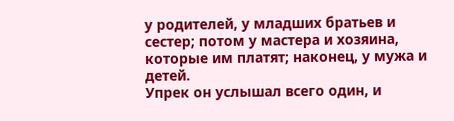у родителей, у младших братьев и сестер; потом у мастера и хозяина, которые им платят; наконец, у мужа и детей.
Упрек он услышал всего один, и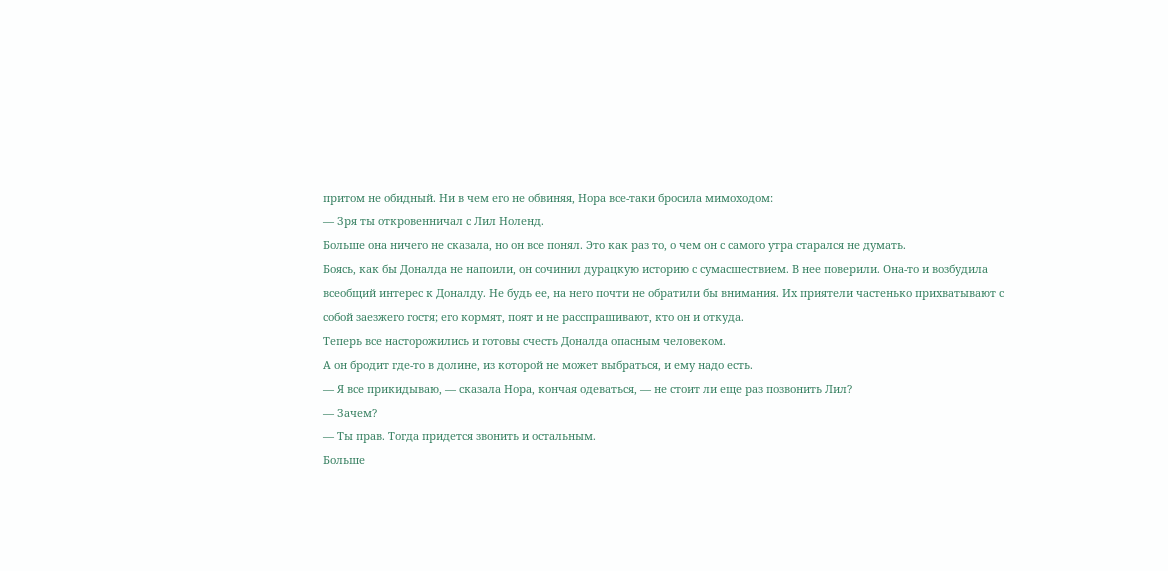притом не обидный. Ни в чем его не обвиняя, Нора все-таки бросила мимоходом:
— Зря ты откровенничал с Лил Ноленд.
Больше она ничего не сказала, но он все понял. Это как раз то, о чем он с самого утра старался не думать.
Боясь, как бы Доналда не напоили, он сочинил дурацкую историю с сумасшествием. В нее поверили. Она-то и возбудила всеобщий интерес к Доналду. Не будь ее, на него почти не обратили бы внимания. Их приятели частенько прихватывают с собой заезжего гостя; его кормят, поят и не расспрашивают, кто он и откуда.
Теперь все насторожились и готовы счесть Доналда опасным человеком.
А он бродит где-то в долине, из которой не может выбраться, и ему надо есть.
— Я все прикидываю, — сказала Нора, кончая одеваться, — не стоит ли еще раз позвонить Лил?
— Зачем?
— Ты прав. Тогда придется звонить и остальным.
Больше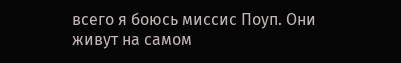всего я боюсь миссис Поуп. Они живут на самом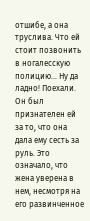отшибе, а она труслива. Что ей стоит позвонить в ногалесскую полицию… Ну да ладно! Поехали.
Он был признателен ей за то, что она дала ему сесть за руль. Это означало, что жена уверена в нем, несмотря на его развинченное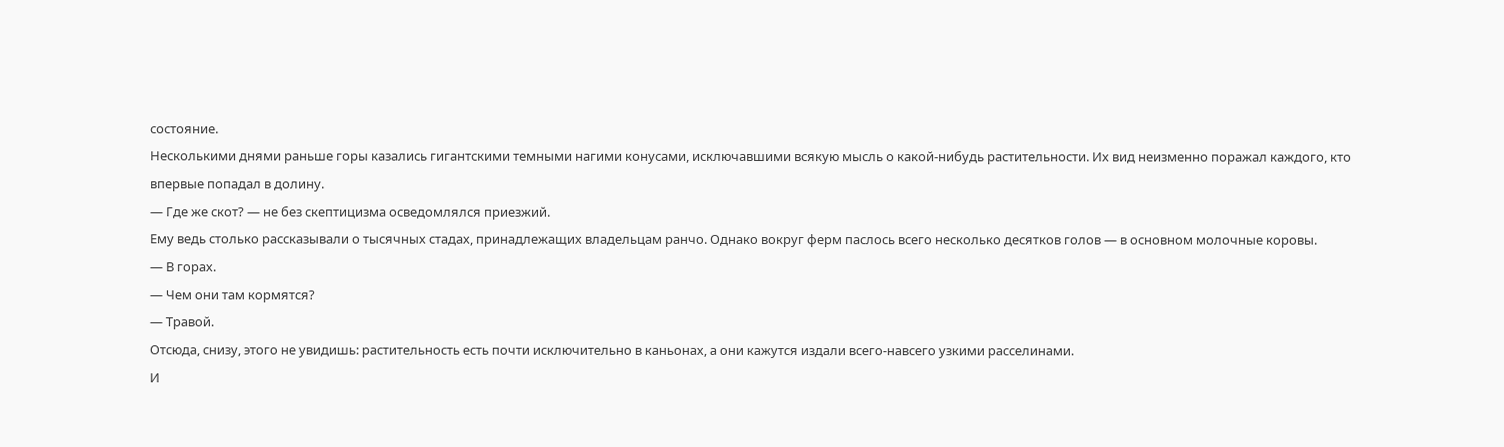состояние.
Несколькими днями раньше горы казались гигантскими темными нагими конусами, исключавшими всякую мысль о какой-нибудь растительности. Их вид неизменно поражал каждого, кто впервые попадал в долину.
— Где же скот? — не без скептицизма осведомлялся приезжий.
Ему ведь столько рассказывали о тысячных стадах, принадлежащих владельцам ранчо. Однако вокруг ферм паслось всего несколько десятков голов — в основном молочные коровы.
— В горах.
— Чем они там кормятся?
— Травой.
Отсюда, снизу, этого не увидишь: растительность есть почти исключительно в каньонах, а они кажутся издали всего-навсего узкими расселинами.
И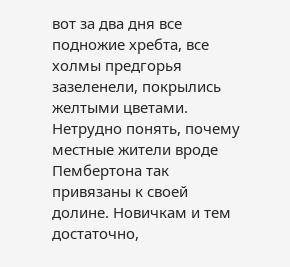вот за два дня все подножие хребта, все холмы предгорья зазеленели, покрылись желтыми цветами.
Нетрудно понять, почему местные жители вроде Пембертона так привязаны к своей долине. Новичкам и тем достаточно,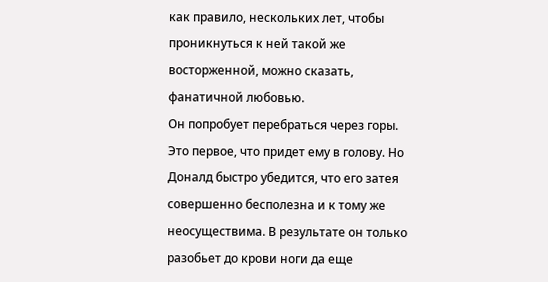как правило, нескольких лет, чтобы проникнуться к ней такой же восторженной, можно сказать, фанатичной любовью.
Он попробует перебраться через горы.
Это первое, что придет ему в голову. Но Доналд быстро убедится, что его затея совершенно бесполезна и к тому же неосуществима. В результате он только разобьет до крови ноги да еще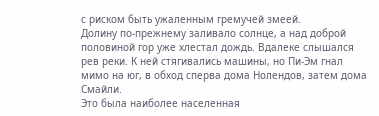с риском быть ужаленным гремучей змеей.
Долину по-прежнему заливало солнце, а над доброй половиной гор уже хлестал дождь. Вдалеке слышался рев реки. К ней стягивались машины, но Пи-Эм гнал мимо на юг, в обход сперва дома Нолендов, затем дома Смайли.
Это была наиболее населенная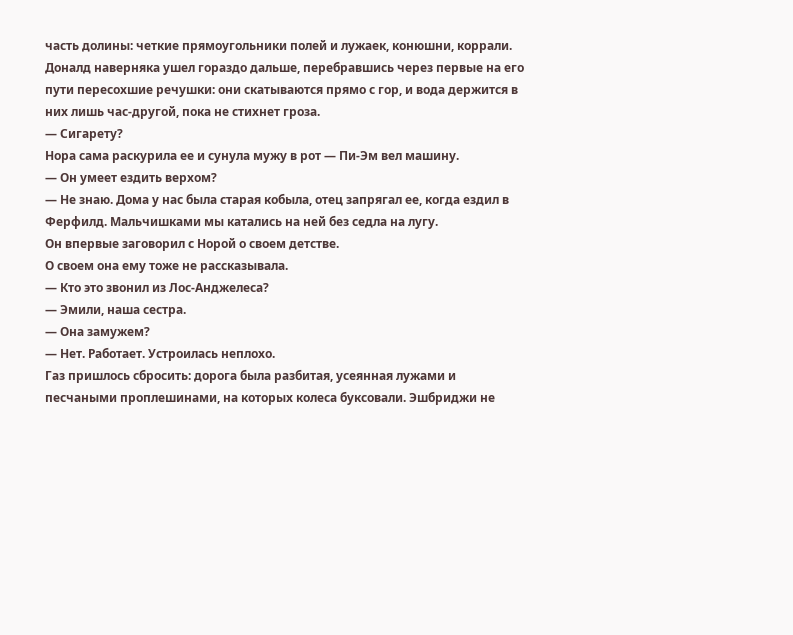часть долины: четкие прямоугольники полей и лужаек, конюшни, коррали.
Доналд наверняка ушел гораздо дальше, перебравшись через первые на его пути пересохшие речушки: они скатываются прямо с гор, и вода держится в них лишь час-другой, пока не стихнет гроза.
— Сигарету?
Нора сама раскурила ее и сунула мужу в рот — Пи-Эм вел машину.
— Он умеет ездить верхом?
— Не знаю. Дома у нас была старая кобыла, отец запрягал ее, когда ездил в Ферфилд. Мальчишками мы катались на ней без седла на лугу.
Он впервые заговорил с Норой о своем детстве.
О своем она ему тоже не рассказывала.
— Кто это звонил из Лос-Анджелеса?
— Эмили, наша сестра.
— Она замужем?
— Нет. Работает. Устроилась неплохо.
Газ пришлось сбросить: дорога была разбитая, усеянная лужами и песчаными проплешинами, на которых колеса буксовали. Эшбриджи не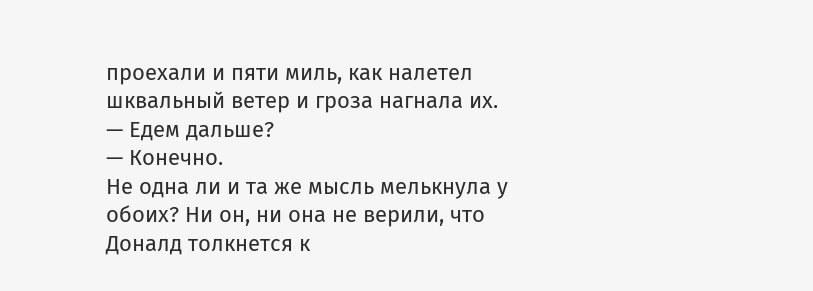проехали и пяти миль, как налетел шквальный ветер и гроза нагнала их.
— Едем дальше?
— Конечно.
Не одна ли и та же мысль мелькнула у обоих? Ни он, ни она не верили, что Доналд толкнется к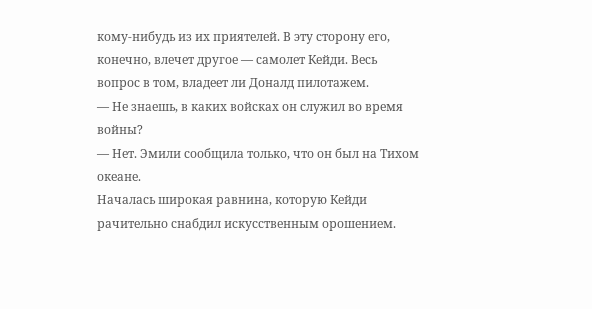кому-нибудь из их приятелей. В эту сторону его, конечно, влечет другое — самолет Кейди. Весь вопрос в том, владеет ли Доналд пилотажем.
— Не знаешь, в каких войсках он служил во время войны?
— Нет. Эмили сообщила только, что он был на Тихом океане.
Началась широкая равнина, которую Кейди рачительно снабдил искусственным орошением.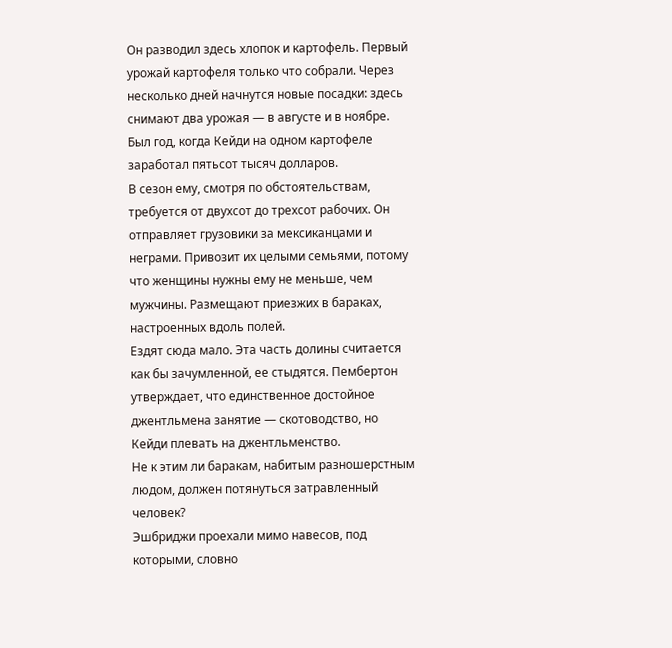Он разводил здесь хлопок и картофель. Первый урожай картофеля только что собрали. Через несколько дней начнутся новые посадки: здесь снимают два урожая — в августе и в ноябре. Был год, когда Кейди на одном картофеле заработал пятьсот тысяч долларов.
В сезон ему, смотря по обстоятельствам, требуется от двухсот до трехсот рабочих. Он отправляет грузовики за мексиканцами и неграми. Привозит их целыми семьями, потому что женщины нужны ему не меньше, чем мужчины. Размещают приезжих в бараках, настроенных вдоль полей.
Ездят сюда мало. Эта часть долины считается как бы зачумленной, ее стыдятся. Пембертон утверждает, что единственное достойное джентльмена занятие — скотоводство, но Кейди плевать на джентльменство.
Не к этим ли баракам, набитым разношерстным людом, должен потянуться затравленный человек?
Эшбриджи проехали мимо навесов, под которыми, словно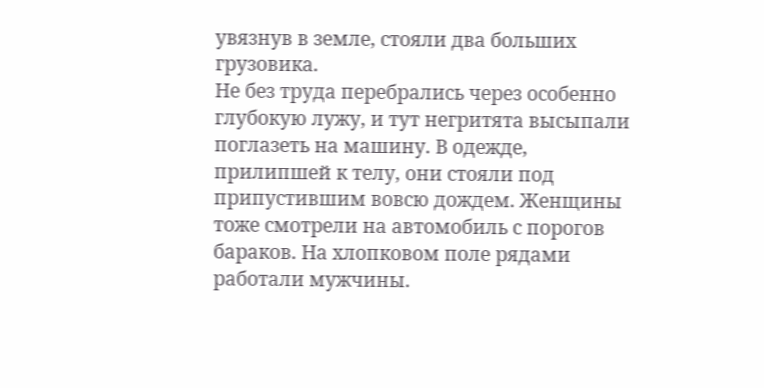увязнув в земле, стояли два больших грузовика.
Не без труда перебрались через особенно глубокую лужу, и тут негритята высыпали поглазеть на машину. В одежде, прилипшей к телу, они стояли под припустившим вовсю дождем. Женщины тоже смотрели на автомобиль с порогов бараков. На хлопковом поле рядами работали мужчины.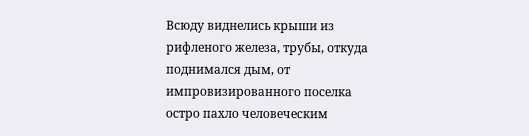Всюду виднелись крыши из рифленого железа, трубы, откуда поднимался дым, от импровизированного поселка остро пахло человеческим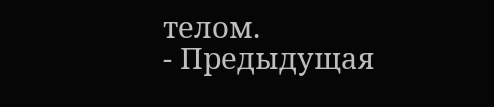телом.
- Предыдущая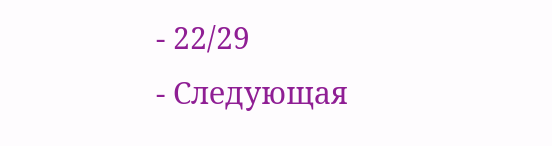- 22/29
- Следующая